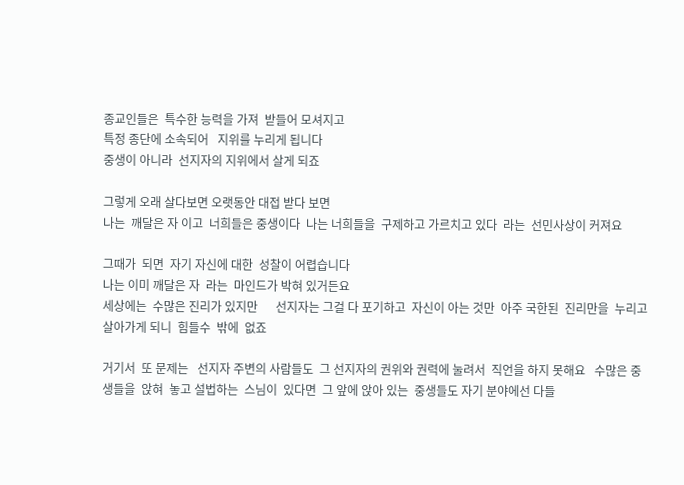종교인들은  특수한 능력을 가져  받들어 모셔지고
특정 종단에 소속되어   지위를 누리게 됩니다
중생이 아니라  선지자의 지위에서 살게 되죠

그렇게 오래 살다보면 오랫동안 대접 받다 보면
나는  깨달은 자 이고  너희들은 중생이다  나는 너희들을  구제하고 가르치고 있다  라는  선민사상이 커져요

그때가  되면  자기 자신에 대한  성찰이 어렵습니다
나는 이미 깨달은 자  라는  마인드가 박혀 있거든요
세상에는  수많은 진리가 있지만      선지자는 그걸 다 포기하고  자신이 아는 것만  아주 국한된  진리만을  누리고 살아가게 되니  힘들수  밖에  없죠

거기서  또 문제는   선지자 주변의 사람들도  그 선지자의 권위와 권력에 눌려서  직언을 하지 못해요   수많은 중생들을  앉혀  놓고 설법하는  스님이  있다면  그 앞에 앉아 있는  중생들도 자기 분야에선 다들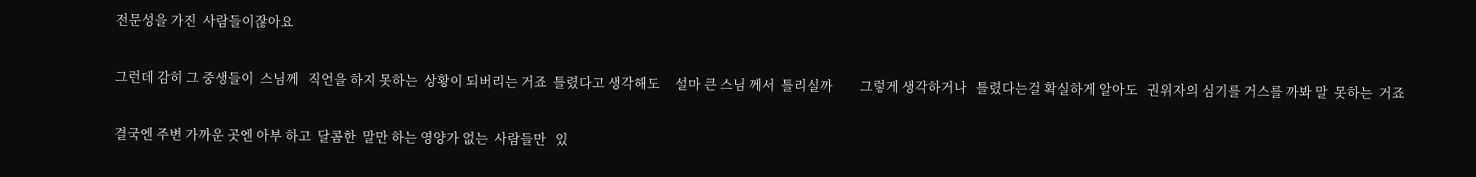전문성을 가진  사람들이잖아요

그런데 감히 그 중생들이  스님께   직언을 하지 못하는  상황이 되버리는 거죠  틀렸다고 생각해도     설마 큰 스님 께서  틀리실까         그렇게 생각하거나   틀렸다는걸 확실하게 알아도   권위자의 심기를 거스를 까봐 말  못하는  거죠

결국엔 주변 가까운 곳엔 아부 하고  달콤한  말만 하는 영양가 없는  사람들만   있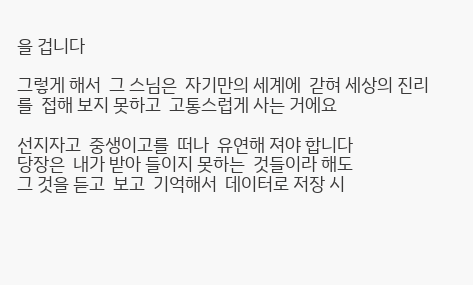을 겁니다

그렇게 해서  그 스님은  자기만의 세계에  갇혀 세상의 진리를  접해 보지 못하고  고통스럽게 사는 거에요

선지자고  중생이고를  떠나  유연해 져야 합니다
당장은  내가 받아 들이지 못하는  것들이라 해도
그 것을 듣고  보고  기억해서  데이터로 저장 시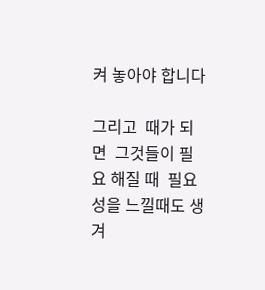켜 놓아야 합니다

그리고  때가 되면  그것들이 필요 해질 때  필요성을 느낄때도 생겨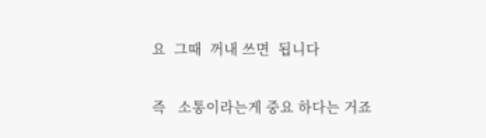요  그때  꺼내 쓰면  됩니다

즉   소통이라는게 중요 하다는 거죠